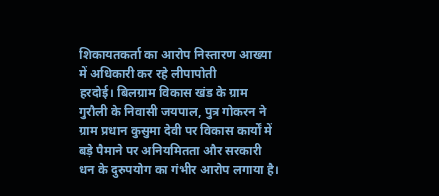शिकायतकर्ता का आरोप निस्तारण आख्या में अधिकारी कर रहे लीपापोती
हरदोई। बिलग्राम विकास खंड के ग्राम गुरौली के निवासी जयपाल, पुत्र गोकरन ने ग्राम प्रधान कुसुमा देवी पर विकास कार्यों में बड़े पैमाने पर अनियमितता और सरकारी धन के दुरुपयोग का गंभीर आरोप लगाया है।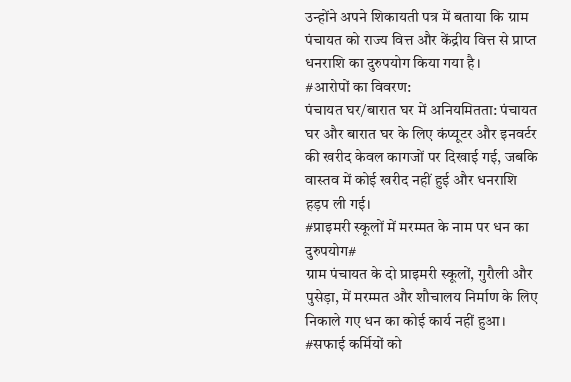उन्होंने अपने शिकायती पत्र में बताया कि ग्राम पंचायत को राज्य वित्त और केंद्रीय वित्त से प्राप्त धनराशि का दुरुपयोग किया गया है।
#आरोपों का विवरण:
पंचायत घर/बारात घर में अनियमितता: पंचायत घर और बारात घर के लिए कंप्यूटर और इनवर्टर की खरीद केवल कागजों पर दिखाई गई, जबकि वास्तव में कोई खरीद नहीं हुई और धनराशि हड़प ली गई।
#प्राइमरी स्कूलों में मरम्मत के नाम पर धन का दुरुपयोग#
ग्राम पंचायत के दो प्राइमरी स्कूलों, गुरौली और पुसेड़ा, में मरम्मत और शौचालय निर्माण के लिए निकाले गए धन का कोई कार्य नहीं हुआ।
#सफाई कर्मियों को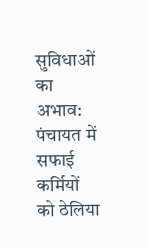सुविधाओं का अभाव:
पंचायत में सफाई कर्मियों को ठेलिया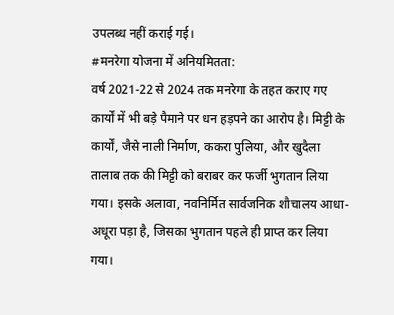उपलब्ध नहीं कराई गई।
#मनरेगा योजना में अनियमितता:
वर्ष 2021-22 से 2024 तक मनरेगा के तहत कराए गए कार्यों में भी बड़े पैमाने पर धन हड़पने का आरोप है। मिट्टी के कार्यों, जैसे नाली निर्माण, ककरा पुलिया, और खुदैला तालाब तक की मिट्टी को बराबर कर फर्जी भुगतान लिया गया। इसके अलावा, नवनिर्मित सार्वजनिक शौचालय आधा-अधूरा पड़ा है, जिसका भुगतान पहले ही प्राप्त कर लिया गया।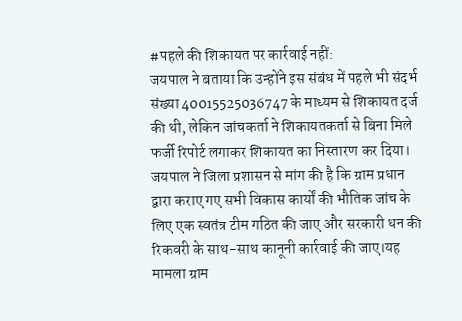#पहले की शिकायत पर कार्रवाई नहीं:
जयपाल ने बताया कि उन्होंने इस संबंध में पहले भी संदर्भ संख्या 40015525036747 के माध्यम से शिकायत दर्ज की थी, लेकिन जांचकर्ता ने शिकायतकर्ता से बिना मिले फर्जी रिपोर्ट लगाकर शिकायत का निस्तारण कर दिया।
जयपाल ने जिला प्रशासन से मांग की है कि ग्राम प्रधान द्वारा कराए गए सभी विकास कार्यों की भौतिक जांच के लिए एक स्वतंत्र टीम गठित की जाए और सरकारी धन की रिकवरी के साथ-साथ कानूनी कार्रवाई की जाए।यह मामला ग्राम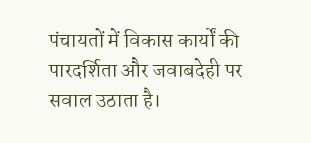पंचायतों में विकास कार्यों की पारदर्शिता और जवाबदेही पर सवाल उठाता है।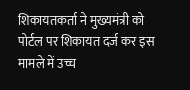शिकायतकर्ता ने मुख्यमंत्री को पोर्टल पर शिकायत दर्ज कर इस मामले में उच्च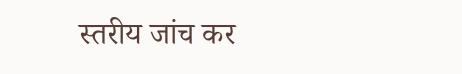स्तरीय जांच कर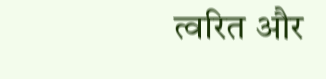त्वरित और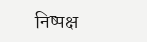निष्पक्ष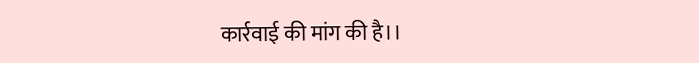कार्रवाई की मांग की है।।